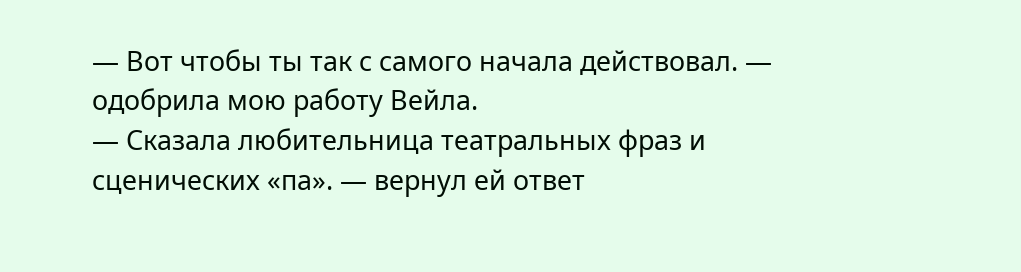— Вот чтобы ты так с самого начала действовал. — одобрила мою работу Вейла.
— Сказала любительница театральных фраз и сценических «па». — вернул ей ответ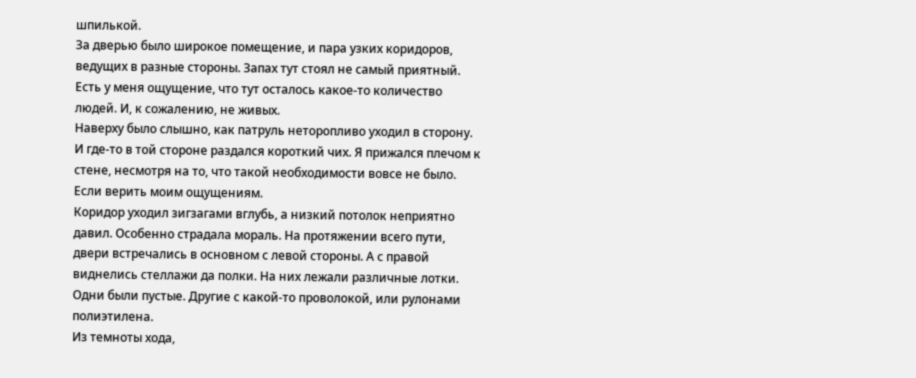шпилькой.
За дверью было широкое помещение, и пара узких коридоров, ведущих в разные стороны. Запах тут стоял не самый приятный. Есть у меня ощущение, что тут осталось какое-то количество людей. И, к сожалению, не живых.
Наверху было слышно, как патруль неторопливо уходил в сторону. И где-то в той стороне раздался короткий чих. Я прижался плечом к стене, несмотря на то, что такой необходимости вовсе не было. Если верить моим ощущениям.
Коридор уходил зигзагами вглубь, а низкий потолок неприятно давил. Особенно страдала мораль. На протяжении всего пути, двери встречались в основном с левой стороны. А с правой виднелись стеллажи да полки. На них лежали различные лотки. Одни были пустые. Другие с какой-то проволокой, или рулонами полиэтилена.
Из темноты хода,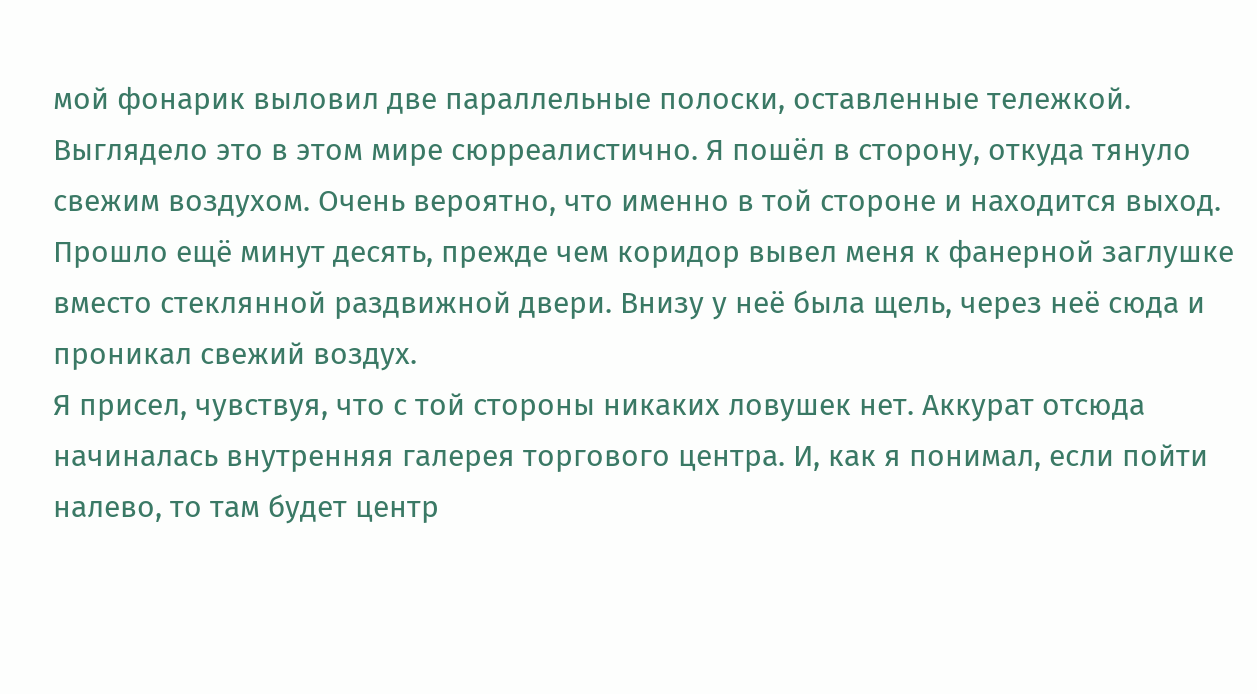мой фонарик выловил две параллельные полоски, оставленные тележкой. Выглядело это в этом мире сюрреалистично. Я пошёл в сторону, откуда тянуло свежим воздухом. Очень вероятно, что именно в той стороне и находится выход.
Прошло ещё минут десять, прежде чем коридор вывел меня к фанерной заглушке вместо стеклянной раздвижной двери. Внизу у неё была щель, через неё сюда и проникал свежий воздух.
Я присел, чувствуя, что с той стороны никаких ловушек нет. Аккурат отсюда начиналась внутренняя галерея торгового центра. И, как я понимал, если пойти налево, то там будет центр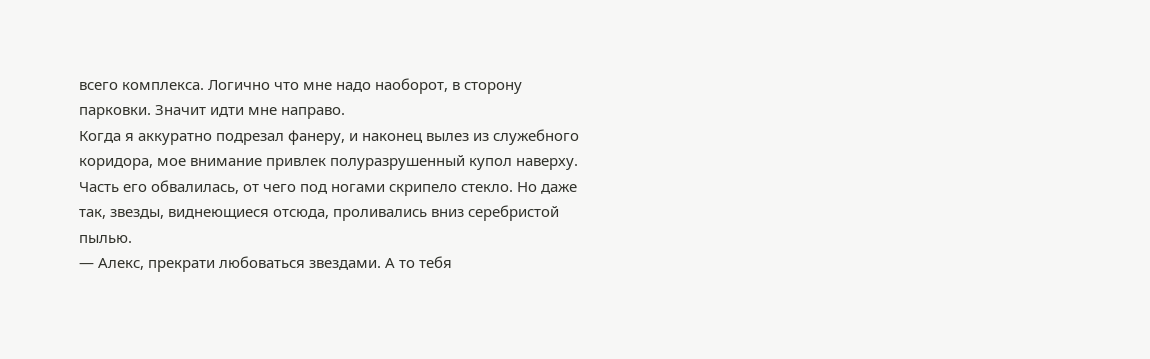всего комплекса. Логично что мне надо наоборот, в сторону парковки. Значит идти мне направо.
Когда я аккуратно подрезал фанеру, и наконец вылез из служебного коридора, мое внимание привлек полуразрушенный купол наверху. Часть его обвалилась, от чего под ногами скрипело стекло. Но даже так, звезды, виднеющиеся отсюда, проливались вниз серебристой пылью.
— Алекс, прекрати любоваться звездами. А то тебя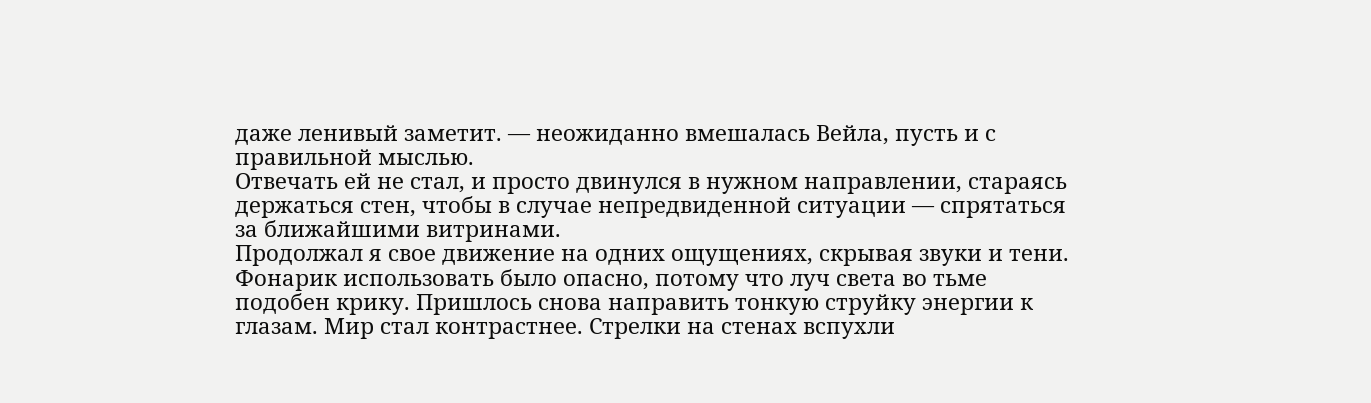даже ленивый заметит. — неожиданно вмешалась Вейла, пусть и с правильной мыслью.
Отвечать ей не стал, и просто двинулся в нужном направлении, стараясь держаться стен, чтобы в случае непредвиденной ситуации — спрятаться за ближайшими витринами.
Продолжал я свое движение на одних ощущениях, скрывая звуки и тени. Фонарик использовать было опасно, потому что луч света во тьме подобен крику. Пришлось снова направить тонкую струйку энергии к глазам. Мир стал контрастнее. Стрелки на стенах вспухли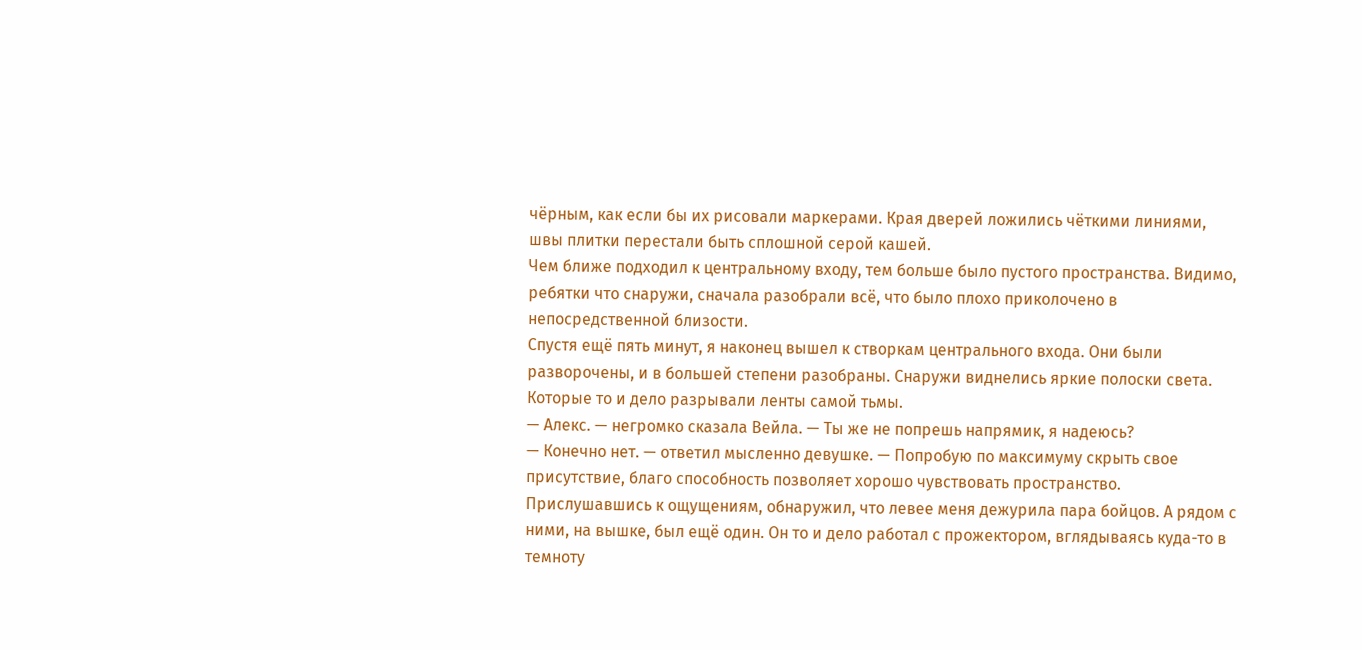чёрным, как если бы их рисовали маркерами. Края дверей ложились чёткими линиями, швы плитки перестали быть сплошной серой кашей.
Чем ближе подходил к центральному входу, тем больше было пустого пространства. Видимо, ребятки что снаружи, сначала разобрали всё, что было плохо приколочено в непосредственной близости.
Спустя ещё пять минут, я наконец вышел к створкам центрального входа. Они были разворочены, и в большей степени разобраны. Снаружи виднелись яркие полоски света. Которые то и дело разрывали ленты самой тьмы.
— Алекс. — негромко сказала Вейла. — Ты же не попрешь напрямик, я надеюсь?
— Конечно нет. — ответил мысленно девушке. — Попробую по максимуму скрыть свое присутствие, благо способность позволяет хорошо чувствовать пространство.
Прислушавшись к ощущениям, обнаружил, что левее меня дежурила пара бойцов. А рядом с ними, на вышке, был ещё один. Он то и дело работал с прожектором, вглядываясь куда-то в темноту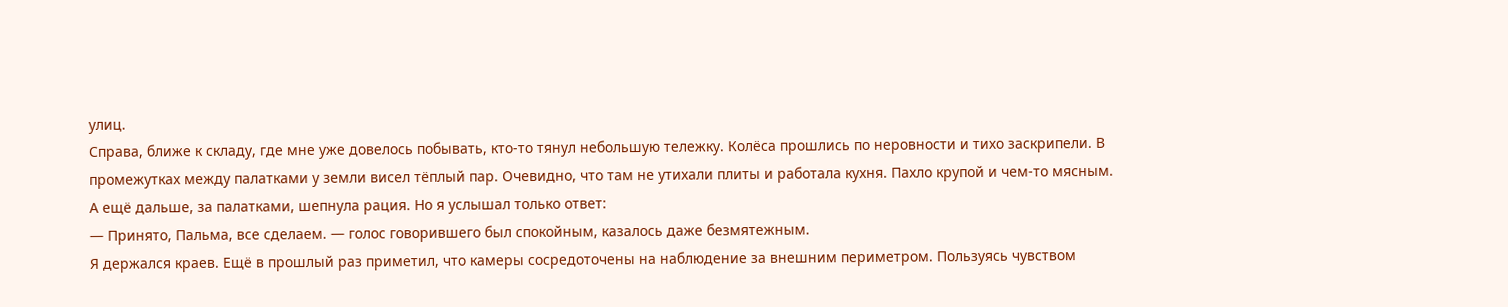улиц.
Справа, ближе к складу, где мне уже довелось побывать, кто-то тянул небольшую тележку. Колёса прошлись по неровности и тихо заскрипели. В промежутках между палатками у земли висел тёплый пар. Очевидно, что там не утихали плиты и работала кухня. Пахло крупой и чем-то мясным. А ещё дальше, за палатками, шепнула рация. Но я услышал только ответ:
— Принято, Пальма, все сделаем. — голос говорившего был спокойным, казалось даже безмятежным.
Я держался краев. Ещё в прошлый раз приметил, что камеры сосредоточены на наблюдение за внешним периметром. Пользуясь чувством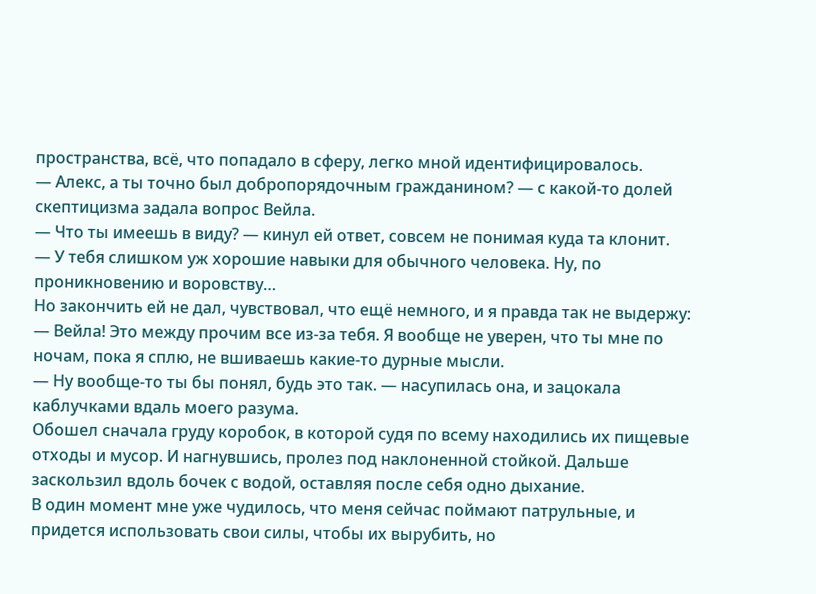пространства, всё, что попадало в сферу, легко мной идентифицировалось.
— Алекс, а ты точно был добропорядочным гражданином? — с какой-то долей скептицизма задала вопрос Вейла.
— Что ты имеешь в виду? — кинул ей ответ, совсем не понимая куда та клонит.
— У тебя слишком уж хорошие навыки для обычного человека. Ну, по проникновению и воровству…
Но закончить ей не дал, чувствовал, что ещё немного, и я правда так не выдержу:
— Вейла! Это между прочим все из-за тебя. Я вообще не уверен, что ты мне по ночам, пока я сплю, не вшиваешь какие-то дурные мысли.
— Ну вообще-то ты бы понял, будь это так. — насупилась она, и зацокала каблучками вдаль моего разума.
Обошел сначала груду коробок, в которой судя по всему находились их пищевые отходы и мусор. И нагнувшись, пролез под наклоненной стойкой. Дальше заскользил вдоль бочек с водой, оставляя после себя одно дыхание.
В один момент мне уже чудилось, что меня сейчас поймают патрульные, и придется использовать свои силы, чтобы их вырубить, но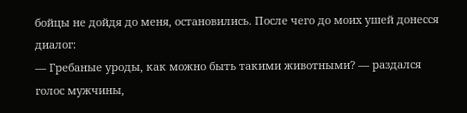бойцы не дойдя до меня, остановились. После чего до моих ушей донесся диалог:
— Гребаные уроды, как можно быть такими животными? — раздался голос мужчины,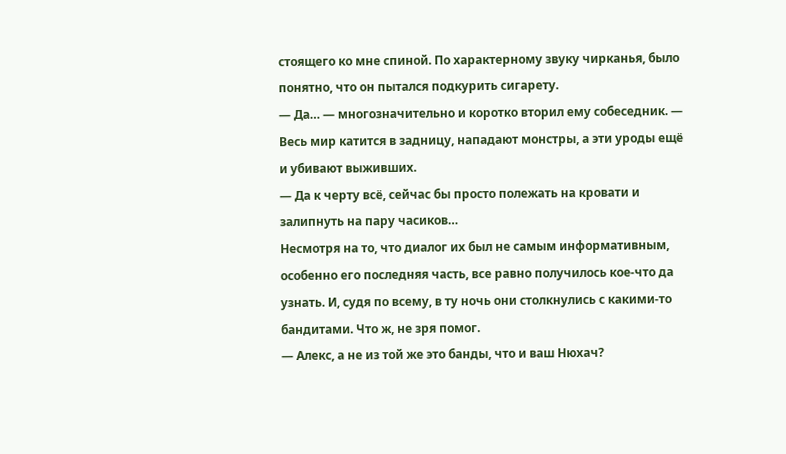стоящего ко мне спиной. По характерному звуку чирканья, было понятно, что он пытался подкурить сигарету.
— Да… — многозначительно и коротко вторил ему собеседник. — Весь мир катится в задницу, нападают монстры, а эти уроды ещё и убивают выживших.
— Да к черту всё, сейчас бы просто полежать на кровати и залипнуть на пару часиков…
Несмотря на то, что диалог их был не самым информативным, особенно его последняя часть, все равно получилось кое-что да узнать. И, судя по всему, в ту ночь они столкнулись с какими-то бандитами. Что ж, не зря помог.
— Алекс, а не из той же это банды, что и ваш Нюхач?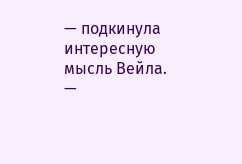— подкинула интересную мысль Вейла.
—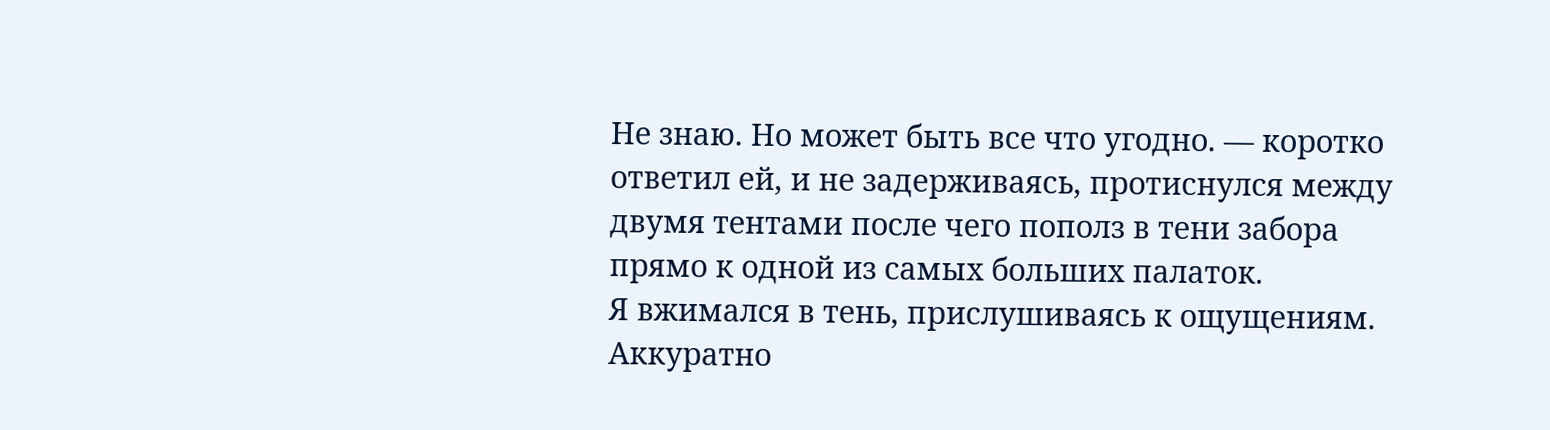Не знаю. Но может быть все что угодно. — коротко ответил ей, и не задерживаясь, протиснулся между двумя тентами после чего пополз в тени забора прямо к одной из самых больших палаток.
Я вжимался в тень, прислушиваясь к ощущениям. Аккуратно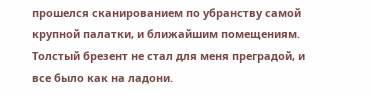прошелся сканированием по убранству самой крупной палатки, и ближайшим помещениям. Толстый брезент не стал для меня преградой, и все было как на ладони.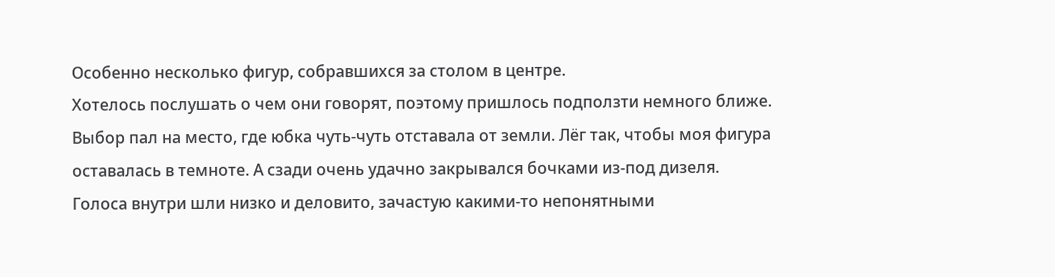Особенно несколько фигур, собравшихся за столом в центре.
Хотелось послушать о чем они говорят, поэтому пришлось подползти немного ближе. Выбор пал на место, где юбка чуть-чуть отставала от земли. Лёг так, чтобы моя фигура оставалась в темноте. А сзади очень удачно закрывался бочками из-под дизеля.
Голоса внутри шли низко и деловито, зачастую какими-то непонятными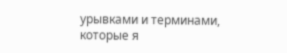урывками и терминами, которые я